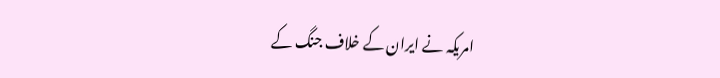امریکہ نے ایران کے خلاف جنگ کے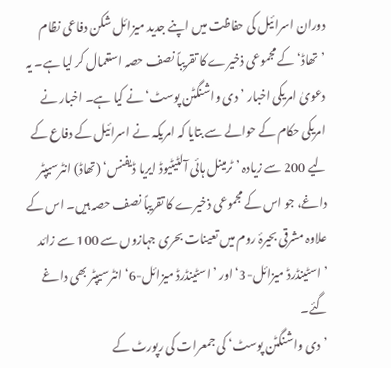دوران اسرائیل کی حفاظت میں اپنے جدید میزائل شکن دفاعی نظام ’تھاڈ‘ کے مجموعی ذخیرے کا تقریباً نصف حصہ استعمال کر لیا ہے۔ یہ دعویٰ امریکی اخبار ’دی واشنگٹن پوسٹ‘ نے کیا ہے۔ اخبار نے امریکی حکام کے حوالے سے بتایا کہ امریکہ نے اسرائیل کے دفاع کے لیے 200 سے زیادہ ’ٹرمینل ہائی آلٹیٹیوڈ ایریا ڈیفنس‘ (تھاڈ) انٹرسیپٹر داغے، جو اس کے مجموعی ذخیرے کا تقریباً نصف حصہ ہیں۔ اس کے علاوہ مشرقی بحیرۂ روم میں تعینات بحری جہازوں سے 100 سے زائد ’اسٹینڈرڈ میزائل-3‘ اور ’اسٹینڈرڈ میزائل-6‘ انٹرسیپٹر بھی داغے گئے۔
’دی واشنگٹن پوسٹ‘ کی جمعرات کی رپورٹ کے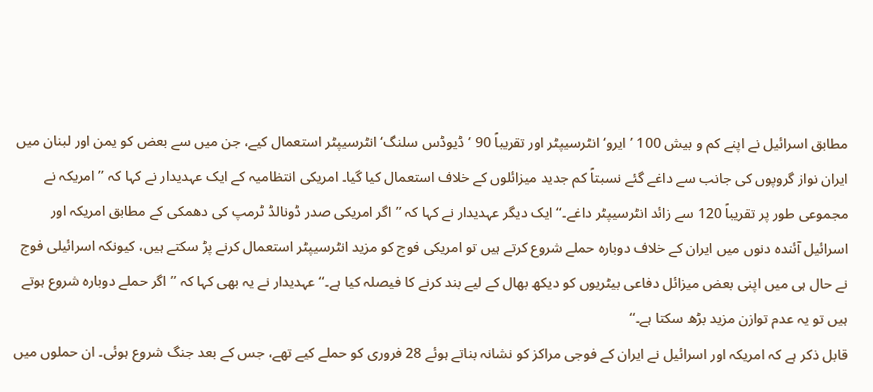مطابق اسرائیل نے اپنے کم و بیش 100 ’ایرو‘ انٹرسیپٹر اور تقریباً 90 ’ڈیوڈس سلنگ‘ انٹرسیپٹر استعمال کیے، جن میں سے بعض کو یمن اور لبنان میں ایران نواز گروپوں کی جانب سے داغے گئے نسبتاً کم جدید میزائلوں کے خلاف استعمال کیا گیا۔ امریکی انتظامیہ کے ایک عہدیدار نے کہا کہ ’’امریکہ نے مجموعی طور پر تقریباً 120 سے زائد انٹرسیپٹر داغے۔‘‘ ایک دیگر عہدیدار نے کہا کہ ’’اگر امریکی صدر ڈونالڈ ٹرمپ کی دھمکی کے مطابق امریکہ اور اسرائیل آئندہ دنوں میں ایران کے خلاف دوبارہ حملے شروع کرتے ہیں تو امریکی فوج کو مزید انٹرسیپٹر استعمال کرنے پڑ سکتے ہیں، کیونکہ اسرائیلی فوج نے حال ہی میں اپنی بعض میزائل دفاعی بیٹریوں کو دیکھ بھال کے لیے بند کرنے کا فیصلہ کیا ہے۔‘‘ عہدیدار نے یہ بھی کہا کہ ’’اگر حملے دوبارہ شروع ہوتے ہیں تو یہ عدم توازن مزید بڑھ سکتا ہے۔‘‘
قابل ذکر ہے کہ امریکہ اور اسرائیل نے ایران کے فوجی مراکز کو نشانہ بناتے ہوئے 28 فروری کو حملے کیے تھے، جس کے بعد جنگ شروع ہوئی۔ ان حملوں میں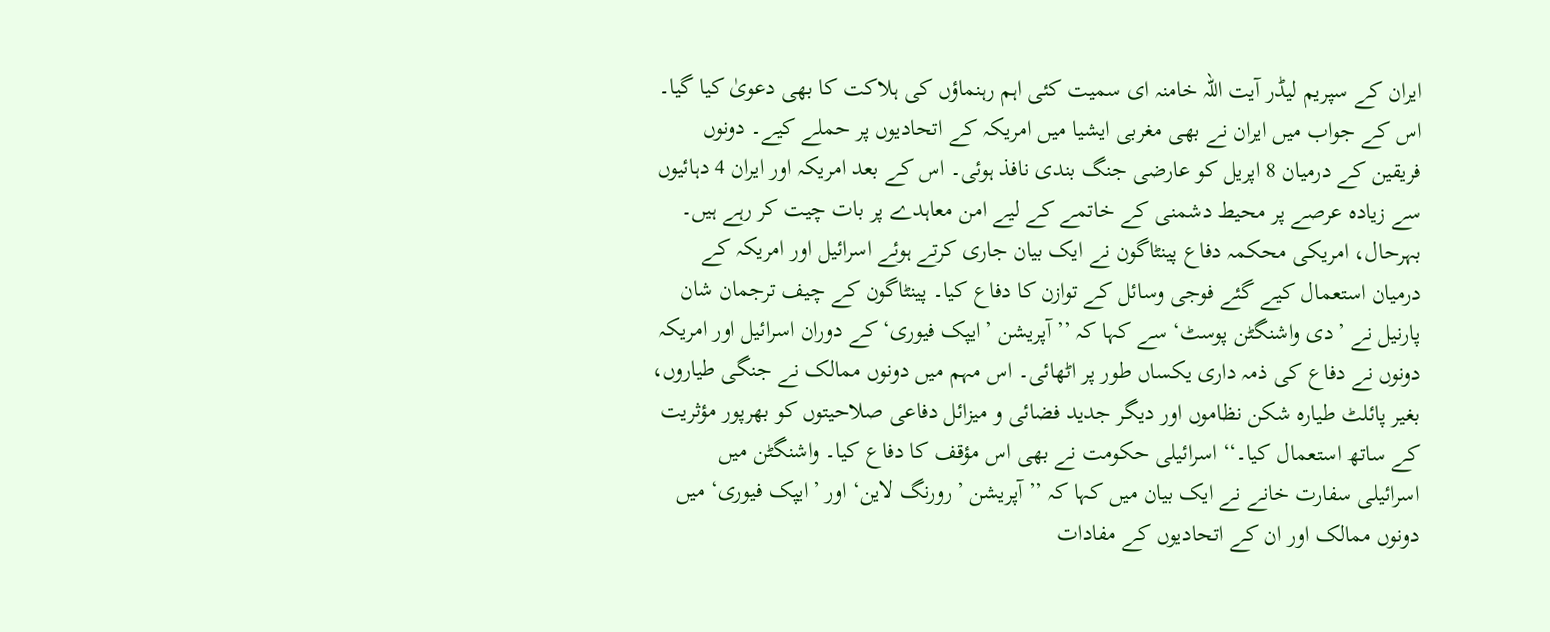ایران کے سپریم لیڈر آیت اللہ خامنہ ای سمیت کئی اہم رہنماؤں کی ہلاکت کا بھی دعویٰ کیا گیا۔ اس کے جواب میں ایران نے بھی مغربی ایشیا میں امریکہ کے اتحادیوں پر حملے کیے۔ دونوں فریقین کے درمیان 8 اپریل کو عارضی جنگ بندی نافذ ہوئی۔ اس کے بعد امریکہ اور ایران 4 دہائیوں سے زیادہ عرصے پر محیط دشمنی کے خاتمے کے لیے امن معاہدے پر بات چیت کر رہے ہیں۔
بہرحال، امریکی محکمہ دفاع پینٹاگون نے ایک بیان جاری کرتے ہوئے اسرائیل اور امریکہ کے درمیان استعمال کیے گئے فوجی وسائل کے توازن کا دفاع کیا۔ پینٹاگون کے چیف ترجمان شان پارنیل نے ’دی واشنگٹن پوسٹ‘ سے کہا کہ ’’آپریشن ’ایپک فیوری‘ کے دوران اسرائیل اور امریکہ دونوں نے دفاع کی ذمہ داری یکساں طور پر اٹھائی۔ اس مہم میں دونوں ممالک نے جنگی طیاروں، بغیر پائلٹ طیارہ شکن نظاموں اور دیگر جدید فضائی و میزائل دفاعی صلاحیتوں کو بھرپور مؤثریت کے ساتھ استعمال کیا۔‘‘ اسرائیلی حکومت نے بھی اس مؤقف کا دفاع کیا۔ واشنگٹن میں اسرائیلی سفارت خانے نے ایک بیان میں کہا کہ ’’آپریشن ’رورنگ لاین‘ اور ’ایپک فیوری‘ میں دونوں ممالک اور ان کے اتحادیوں کے مفادات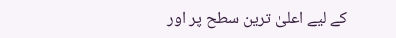کے لیے اعلیٰ ترین سطح پر اور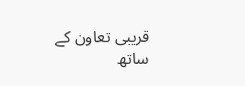قریبی تعاون کے ساتھ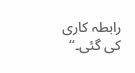رابطہ کاری کی گئی۔‘‘